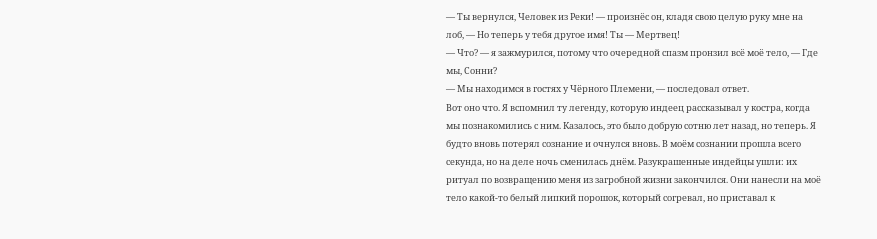— Ты вернулся, Человек из Реки! — произнёс он, кладя свою целую руку мне на лоб, — Но теперь у тебя другое имя! Ты — Мертвец!
— Что? — я зажмурился, потому что очередной спазм пронзил всё моё тело, — Где мы, Сонни?
— Мы находимся в гостях у Чёрного Племени, — последовал ответ.
Вот оно что. Я вспомнил ту легенду, которую индеец рассказывал у костра, когда мы познакомились с ним. Казалось, это было добрую сотню лет назад, но теперь. Я будто вновь потерял сознание и очнулся вновь. В моём сознании прошла всего секунда, но на деле ночь сменилась днём. Разукрашенные индейцы ушли: их ритуал по возвращению меня из загробной жизни закончился. Они нанесли на моё тело какой-то белый липкий порошок, который согревал, но приставал к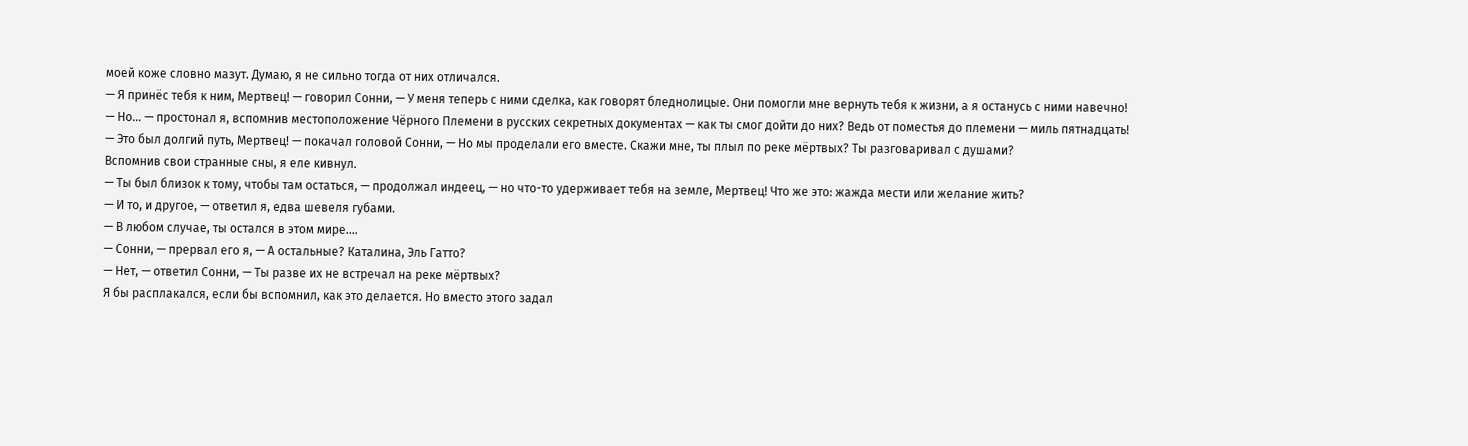моей коже словно мазут. Думаю, я не сильно тогда от них отличался.
— Я принёс тебя к ним, Мертвец! — говорил Сонни, — У меня теперь с ними сделка, как говорят бледнолицые. Они помогли мне вернуть тебя к жизни, а я останусь с ними навечно!
— Но… — простонал я, вспомнив местоположение Чёрного Племени в русских секретных документах — как ты смог дойти до них? Ведь от поместья до племени — миль пятнадцать!
— Это был долгий путь, Мертвец! — покачал головой Сонни, — Но мы проделали его вместе. Скажи мне, ты плыл по реке мёртвых? Ты разговаривал с душами?
Вспомнив свои странные сны, я еле кивнул.
— Ты был близок к тому, чтобы там остаться, — продолжал индеец, — но что-то удерживает тебя на земле, Мертвец! Что же это: жажда мести или желание жить?
— И то, и другое, — ответил я, едва шевеля губами.
— В любом случае, ты остался в этом мире….
— Сонни, — прервал его я, — А остальные? Каталина, Эль Гатто?
— Нет, — ответил Сонни, — Ты разве их не встречал на реке мёртвых?
Я бы расплакался, если бы вспомнил, как это делается. Но вместо этого задал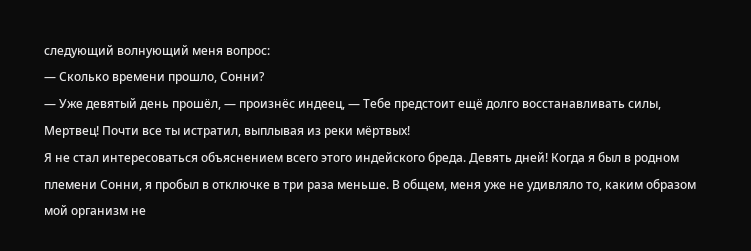следующий волнующий меня вопрос:
— Сколько времени прошло, Сонни?
— Уже девятый день прошёл, — произнёс индеец, — Тебе предстоит ещё долго восстанавливать силы, Мертвец! Почти все ты истратил, выплывая из реки мёртвых!
Я не стал интересоваться объяснением всего этого индейского бреда. Девять дней! Когда я был в родном племени Сонни, я пробыл в отключке в три раза меньше. В общем, меня уже не удивляло то, каким образом мой организм не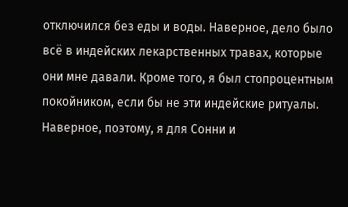отключился без еды и воды. Наверное, дело было всё в индейских лекарственных травах, которые они мне давали. Кроме того, я был стопроцентным покойником, если бы не эти индейские ритуалы. Наверное, поэтому, я для Сонни и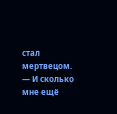стал мертвецом.
— И сколько мне ещё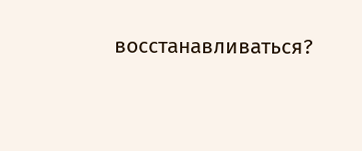восстанавливаться?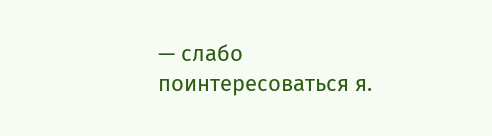— слабо поинтересоваться я.